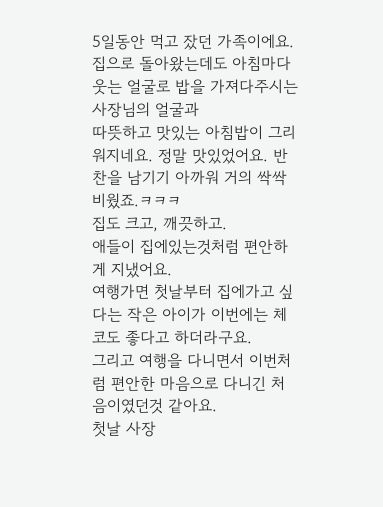5일동안 먹고 잤던 가족이에요.
집으로 돌아왔는데도 아침마다 웃는 얼굴로 밥을 가져다주시는 사장님의 얼굴과
따뜻하고 맛있는 아침밥이 그리워지네요. 정말 맛있었어요. 반찬을 남기기 아까워 거의 싹싹 비웠죠.ㅋㅋㅋ
집도 크고, 깨끗하고.
애들이 집에있는것처럼 편안하게 지냈어요.
여행가면 첫날부터 집에가고 싶다는 작은 아이가 이번에는 체코도 좋다고 하더라구요.
그리고 여행을 다니면서 이번처럼 편안한 마음으로 다니긴 처음이였던것 같아요.
첫날 사장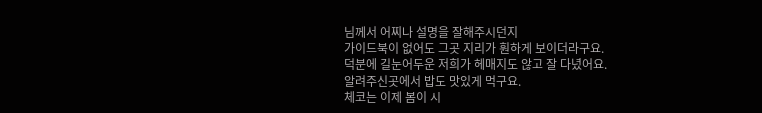님께서 어찌나 설명을 잘해주시던지
가이드북이 없어도 그곳 지리가 훤하게 보이더라구요.
덕분에 길눈어두운 저희가 헤매지도 않고 잘 다녔어요.
알려주신곳에서 밥도 맛있게 먹구요.
체코는 이제 봄이 시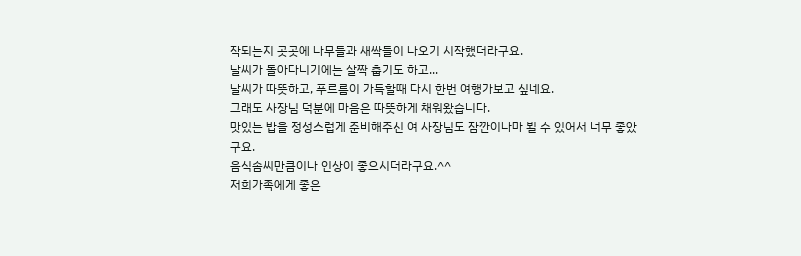작되는지 곳곳에 나무들과 새싹들이 나오기 시작했더라구요.
날씨가 돌아다니기에는 살짝 춥기도 하고...
날씨가 따뜻하고, 푸르름이 가득할때 다시 한번 여행가보고 싶네요.
그래도 사장님 덕분에 마음은 따뜻하게 채워왔습니다.
맛있는 밥을 정성스럽게 준비해주신 여 사장님도 잠깐이나마 뵐 수 있어서 너무 좋았구요.
음식솜씨만큼이나 인상이 좋으시더라구요.^^
저희가족에게 좋은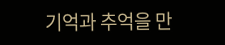기억과 추억을 만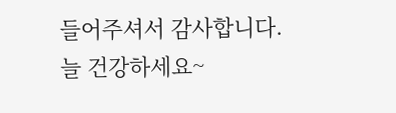들어주셔서 감사합니다.
늘 건강하세요~